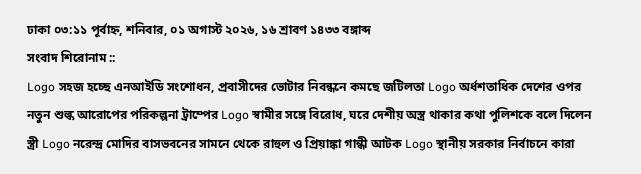ঢাকা ০৩:১১ পূর্বাহ্ন, শনিবার, ০১ অগাস্ট ২০২৬, ১৬ শ্রাবণ ১৪৩৩ বঙ্গাব্দ
সংবাদ শিরোনাম ::
Logo সহজ হচ্ছে এনআইডি সংশোধন, প্রবাসীদের ভোটার নিবন্ধনে কমছে জটিলতা Logo অর্ধশতাধিক দেশের ওপর নতুন শুল্ক আরোপের পরিকল্পনা ট্রাম্পের Logo স্বামীর সঙ্গে বিরোধ, ঘরে দেশীয় অস্ত্র থাকার কথা পুলিশকে বলে দিলেন স্ত্রী Logo নরেন্দ্র মোদির বাসভবনের সামনে থেকে রাহুল ও প্রিয়াঙ্কা গান্ধী আটক Logo স্থানীয় সরকার নির্বাচনে কারা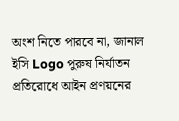অংশ নিতে পারবে না, জানাল ইসি Logo পুরুষ নির্যাতন প্রতিরোধে আইন প্রণয়নের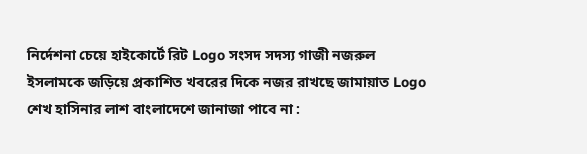নির্দেশনা চেয়ে হাইকোর্টে রিট Logo সংসদ সদস্য গাজী নজরুল ইসলামকে জড়িয়ে প্রকাশিত খবরের দিকে নজর রাখছে জামায়াত Logo শেখ হাসিনার লাশ বাংলাদেশে জানাজা পাবে না :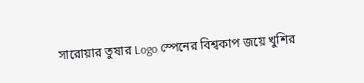সারোয়ার তুষার Logo স্পেনের বিশ্বকাপ জয়ে খুশির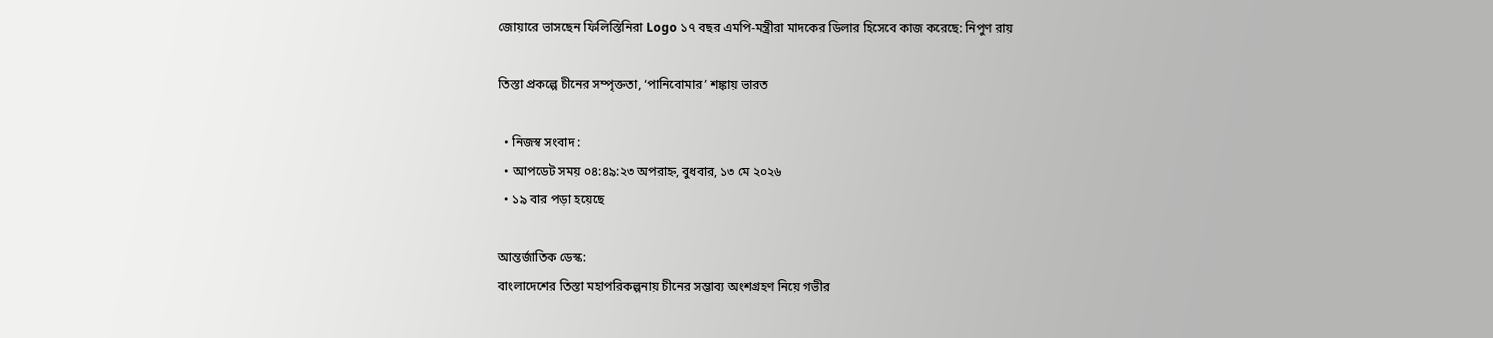জোয়ারে ভাসছেন ফিলিস্তিনিরা Logo ১৭ বছর এমপি-মন্ত্রীরা মাদকের ডিলার হিসেবে কাজ করেছে: নিপুণ রায়

তিস্তা প্রকল্পে চীনের সম্পৃক্ততা, ‘পানিবোমার’ শঙ্কায় ভারত

  • নিজস্ব সংবাদ :
  • আপডেট সময় ০৪:৪৯:২৩ অপরাহ্ন, বুধবার, ১৩ মে ২০২৬
  • ১৯ বার পড়া হয়েছে

আন্তর্জাতিক ডেস্ক:
বাংলাদেশের তিস্তা মহাপরিকল্পনায় চীনের সম্ভাব্য অংশগ্রহণ নিয়ে গভীর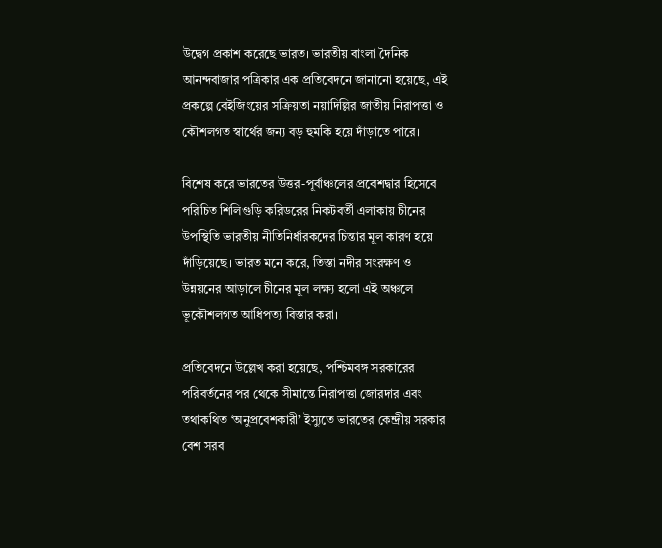উদ্বেগ প্রকাশ করেছে ভারত। ভারতীয় বাংলা দৈনিক আনন্দবাজার পত্রিকার এক প্রতিবেদনে জানানো হয়েছে, এই প্রকল্পে বেইজিংয়ের সক্রিয়তা নয়াদিল্লির জাতীয় নিরাপত্তা ও কৌশলগত স্বার্থের জন্য বড় হুমকি হয়ে দাঁড়াতে পারে।

বিশেষ করে ভারতের উত্তর-পূর্বাঞ্চলের প্রবেশদ্বার হিসেবে পরিচিত শিলিগুড়ি করিডরের নিকটবর্তী এলাকায় চীনের উপস্থিতি ভারতীয় নীতিনির্ধারকদের চিন্তার মূল কারণ হয়ে দাঁড়িয়েছে। ভারত মনে করে, তিস্তা নদীর সংরক্ষণ ও উন্নয়নের আড়ালে চীনের মূল লক্ষ্য হলো এই অঞ্চলে ভূকৌশলগত আধিপত্য বিস্তার করা।

প্রতিবেদনে উল্লেখ করা হয়েছে, পশ্চিমবঙ্গ সরকারের পরিবর্তনের পর থেকে সীমান্তে নিরাপত্তা জোরদার এবং তথাকথিত ‘অনুপ্রবেশকারী’ ইস্যুতে ভারতের কেন্দ্রীয় সরকার বেশ সরব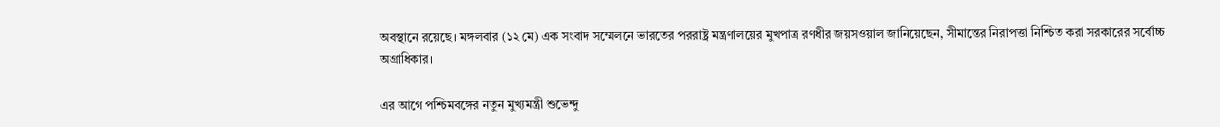অবস্থানে রয়েছে। মঙ্গলবার (১২ মে) এক সংবাদ সম্মেলনে ভারতের পররাষ্ট্র মন্ত্রণালয়ের মুখপাত্র রণধীর জয়সওয়াল জানিয়েছেন, সীমান্তের নিরাপত্তা নিশ্চিত করা সরকারের সর্বোচ্চ অগ্রাধিকার।

এর আগে পশ্চিমবঙ্গের নতুন মুখ্যমন্ত্রী শুভেন্দু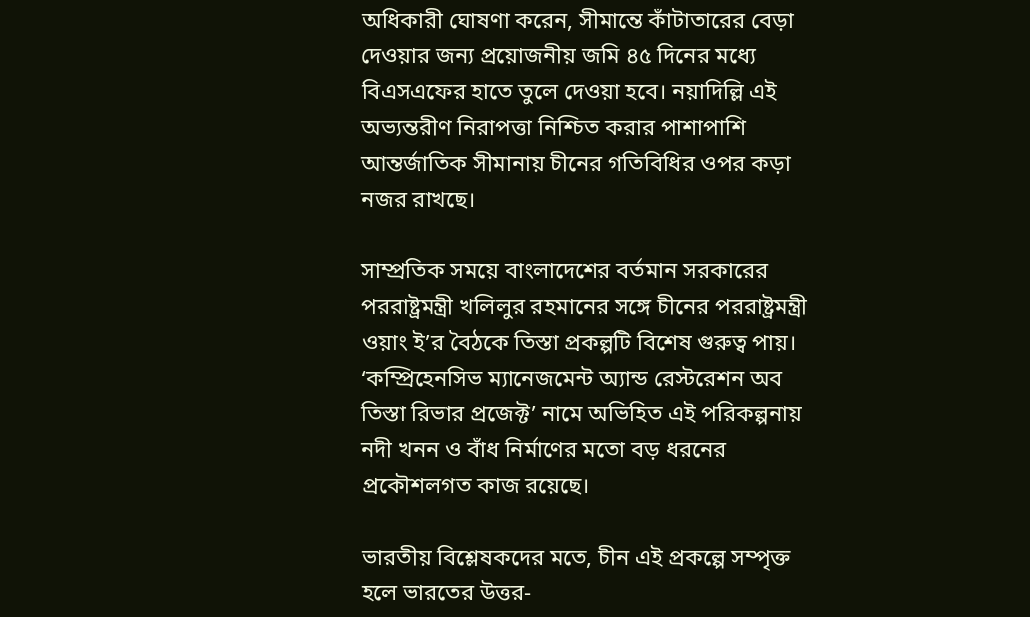অধিকারী ঘোষণা করেন, সীমান্তে কাঁটাতারের বেড়া দেওয়ার জন্য প্রয়োজনীয় জমি ৪৫ দিনের মধ্যে বিএসএফের হাতে তুলে দেওয়া হবে। নয়াদিল্লি এই অভ্যন্তরীণ নিরাপত্তা নিশ্চিত করার পাশাপাশি আন্তর্জাতিক সীমানায় চীনের গতিবিধির ওপর কড়া নজর রাখছে।

সাম্প্রতিক সময়ে বাংলাদেশের বর্তমান সরকারের পররাষ্ট্রমন্ত্রী খলিলুর রহমানের সঙ্গে চীনের পররাষ্ট্রমন্ত্রী ওয়াং ই’র বৈঠকে তিস্তা প্রকল্পটি বিশেষ গুরুত্ব পায়। ‘কম্প্রিহেনসিভ ম্যানেজমেন্ট অ্যান্ড রেস্টরেশন অব তিস্তা রিভার প্রজেক্ট’ নামে অভিহিত এই পরিকল্পনায় নদী খনন ও বাঁধ নির্মাণের মতো বড় ধরনের প্রকৌশলগত কাজ রয়েছে।

ভারতীয় বিশ্লেষকদের মতে, চীন এই প্রকল্পে সম্পৃক্ত হলে ভারতের উত্তর-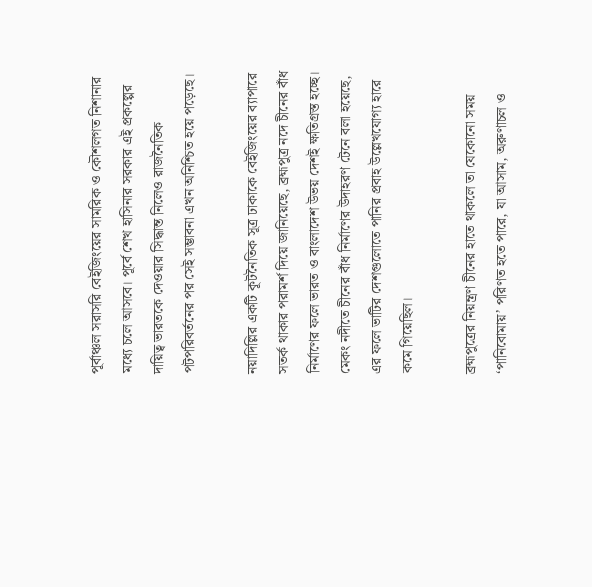পূর্বাঞ্চল সরাসরি বেইজিংয়ের সামরিক ও কৌশলগত নিশানার মধ্যে চলে আসবে। পূর্বে শেখ হাসিনার সরকার এই প্রকল্পের দায়িত্ব ভারতকে দেওয়ার সিদ্ধান্ত নিলেও রাজনৈতিক পটপরিবর্তনের পর সেই সম্ভাবনা এখন অনিশ্চিত হয়ে পড়েছে।

নয়াদিল্লির একটি কূটনৈতিক সূত্র ঢাকাকে বেইজিংয়ের ব্যাপারে সতর্ক থাকার পরামর্শ দিয়ে জানিয়েছে, ব্রহ্মপুত্র নদে চীনের বাঁধ নির্মাণের ফলে ভারত ও বাংলাদেশ উভয় দেশই ক্ষতিগ্রস্ত হচ্ছে। মেকং নদীতে চীনের বাঁধ নির্মাণের উদাহরণ টেনে বলা হয়েছে, এর ফলে ভাটির দেশগুলোতে পানির প্রবাহ উল্লেখযোগ্য হারে কমে গিয়েছিল।

ব্রহ্মপুত্রের নিয়ন্ত্রণ চীনের হাতে থাকলে তা যেকোনো সময় ‘পানিবোমায়’ পরিণত হতে পারে, যা আসাম, অরুণাচল ও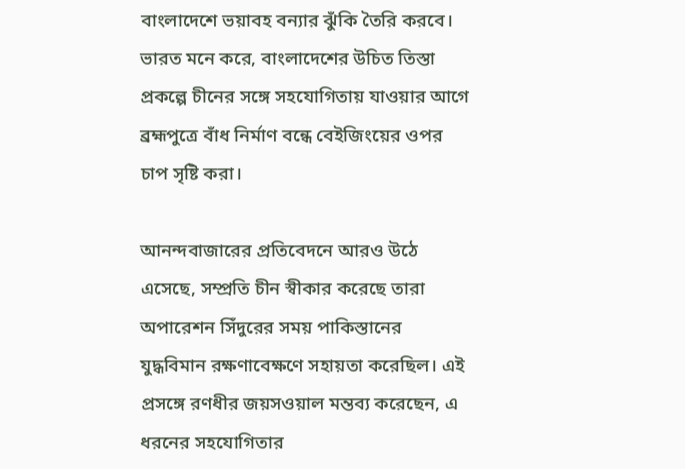বাংলাদেশে ভয়াবহ বন্যার ঝুঁকি তৈরি করবে। ভারত মনে করে, বাংলাদেশের উচিত তিস্তা প্রকল্পে চীনের সঙ্গে সহযোগিতায় যাওয়ার আগে ব্রহ্মপুত্রে বাঁধ নির্মাণ বন্ধে বেইজিংয়ের ওপর চাপ সৃষ্টি করা।

আনন্দবাজারের প্রতিবেদনে আরও উঠে এসেছে, সম্প্রতি চীন স্বীকার করেছে তারা অপারেশন সিঁদুরের সময় পাকিস্তানের যুদ্ধবিমান রক্ষণাবেক্ষণে সহায়তা করেছিল। এই প্রসঙ্গে রণধীর জয়সওয়াল মন্তব্য করেছেন, এ ধরনের সহযোগিতার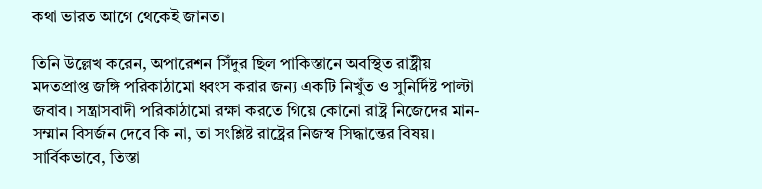কথা ভারত আগে থেকেই জানত।

তিনি উল্লেখ করেন, অপারেশন সিঁদুর ছিল পাকিস্তানে অবস্থিত রাষ্ট্রীয় মদতপ্রাপ্ত জঙ্গি পরিকাঠামো ধ্বংস করার জন্য একটি নিখুঁত ও সুনির্দিষ্ট পাল্টা জবাব। সন্ত্রাসবাদী পরিকাঠামো রক্ষা করতে গিয়ে কোনো রাষ্ট্র নিজেদের মান-সম্মান বিসর্জন দেবে কি না, তা সংশ্লিষ্ট রাষ্ট্রের নিজস্ব সিদ্ধান্তের বিষয়। সার্বিকভাবে, তিস্তা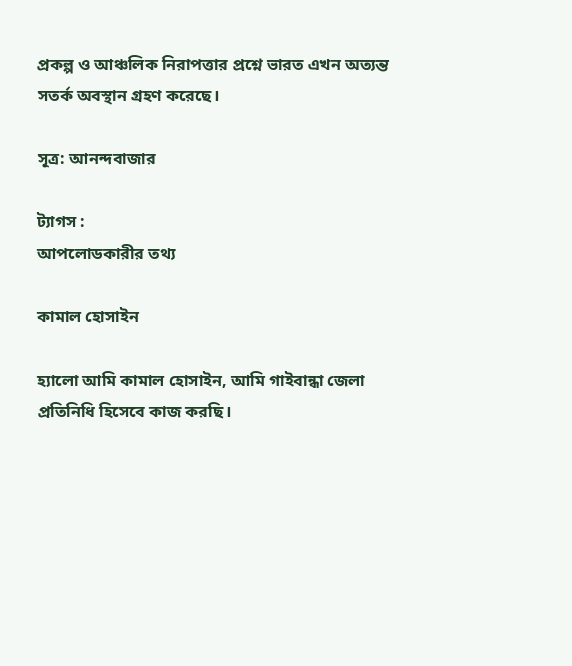প্রকল্প ও আঞ্চলিক নিরাপত্তার প্রশ্নে ভারত এখন অত্যন্ত সতর্ক অবস্থান গ্রহণ করেছে।

সূত্র: আনন্দবাজার

ট্যাগস :
আপলোডকারীর তথ্য

কামাল হোসাইন

হ্যালো আমি কামাল হোসাইন, আমি গাইবান্ধা জেলা প্রতিনিধি হিসেবে কাজ করছি।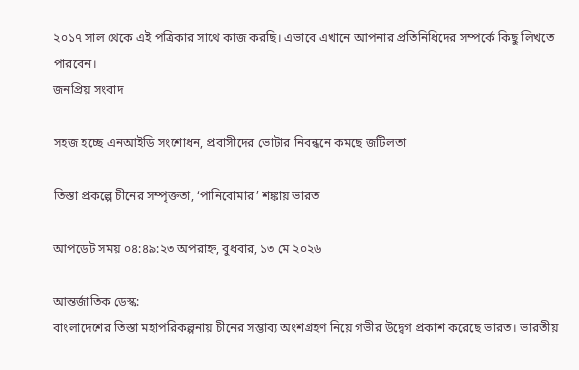২০১৭ সাল থেকে এই পত্রিকার সাথে কাজ করছি। এভাবে এখানে আপনার প্রতিনিধিদের সম্পর্কে কিছু লিখতে পারবেন।
জনপ্রিয় সংবাদ

সহজ হচ্ছে এনআইডি সংশোধন, প্রবাসীদের ভোটার নিবন্ধনে কমছে জটিলতা

তিস্তা প্রকল্পে চীনের সম্পৃক্ততা, ‘পানিবোমার’ শঙ্কায় ভারত

আপডেট সময় ০৪:৪৯:২৩ অপরাহ্ন, বুধবার, ১৩ মে ২০২৬

আন্তর্জাতিক ডেস্ক:
বাংলাদেশের তিস্তা মহাপরিকল্পনায় চীনের সম্ভাব্য অংশগ্রহণ নিয়ে গভীর উদ্বেগ প্রকাশ করেছে ভারত। ভারতীয়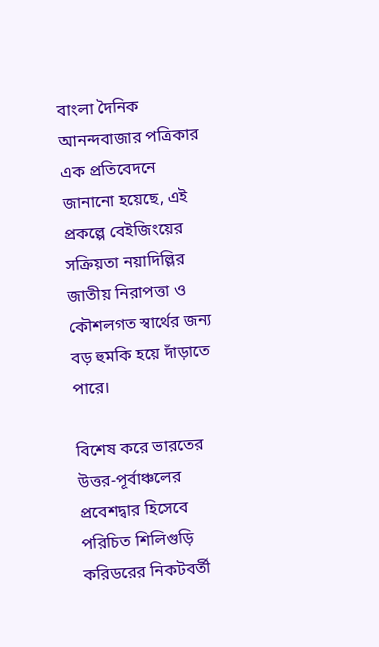বাংলা দৈনিক আনন্দবাজার পত্রিকার এক প্রতিবেদনে জানানো হয়েছে, এই প্রকল্পে বেইজিংয়ের সক্রিয়তা নয়াদিল্লির জাতীয় নিরাপত্তা ও কৌশলগত স্বার্থের জন্য বড় হুমকি হয়ে দাঁড়াতে পারে।

বিশেষ করে ভারতের উত্তর-পূর্বাঞ্চলের প্রবেশদ্বার হিসেবে পরিচিত শিলিগুড়ি করিডরের নিকটবর্তী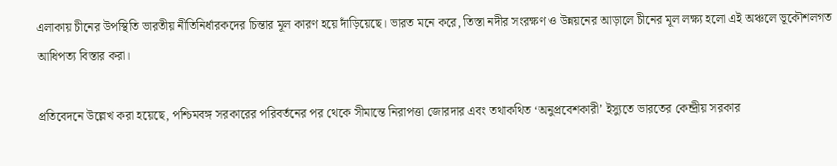এলাকায় চীনের উপস্থিতি ভারতীয় নীতিনির্ধারকদের চিন্তার মূল কারণ হয়ে দাঁড়িয়েছে। ভারত মনে করে, তিস্তা নদীর সংরক্ষণ ও উন্নয়নের আড়ালে চীনের মূল লক্ষ্য হলো এই অঞ্চলে ভূকৌশলগত আধিপত্য বিস্তার করা।

প্রতিবেদনে উল্লেখ করা হয়েছে, পশ্চিমবঙ্গ সরকারের পরিবর্তনের পর থেকে সীমান্তে নিরাপত্তা জোরদার এবং তথাকথিত ‘অনুপ্রবেশকারী’ ইস্যুতে ভারতের কেন্দ্রীয় সরকার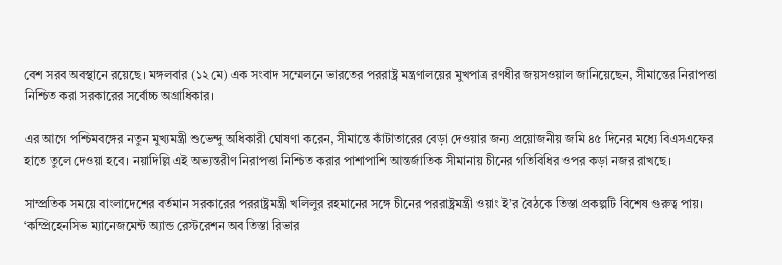বেশ সরব অবস্থানে রয়েছে। মঙ্গলবার (১২ মে) এক সংবাদ সম্মেলনে ভারতের পররাষ্ট্র মন্ত্রণালয়ের মুখপাত্র রণধীর জয়সওয়াল জানিয়েছেন, সীমান্তের নিরাপত্তা নিশ্চিত করা সরকারের সর্বোচ্চ অগ্রাধিকার।

এর আগে পশ্চিমবঙ্গের নতুন মুখ্যমন্ত্রী শুভেন্দু অধিকারী ঘোষণা করেন, সীমান্তে কাঁটাতারের বেড়া দেওয়ার জন্য প্রয়োজনীয় জমি ৪৫ দিনের মধ্যে বিএসএফের হাতে তুলে দেওয়া হবে। নয়াদিল্লি এই অভ্যন্তরীণ নিরাপত্তা নিশ্চিত করার পাশাপাশি আন্তর্জাতিক সীমানায় চীনের গতিবিধির ওপর কড়া নজর রাখছে।

সাম্প্রতিক সময়ে বাংলাদেশের বর্তমান সরকারের পররাষ্ট্রমন্ত্রী খলিলুর রহমানের সঙ্গে চীনের পররাষ্ট্রমন্ত্রী ওয়াং ই’র বৈঠকে তিস্তা প্রকল্পটি বিশেষ গুরুত্ব পায়। ‘কম্প্রিহেনসিভ ম্যানেজমেন্ট অ্যান্ড রেস্টরেশন অব তিস্তা রিভার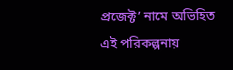প্রজেক্ট’ নামে অভিহিত এই পরিকল্পনায়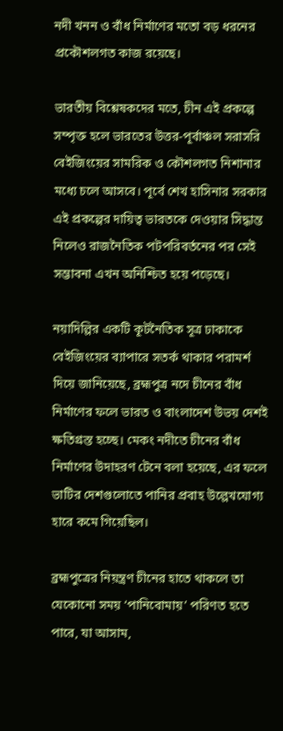নদী খনন ও বাঁধ নির্মাণের মতো বড় ধরনের প্রকৌশলগত কাজ রয়েছে।

ভারতীয় বিশ্লেষকদের মতে, চীন এই প্রকল্পে সম্পৃক্ত হলে ভারতের উত্তর-পূর্বাঞ্চল সরাসরি বেইজিংয়ের সামরিক ও কৌশলগত নিশানার মধ্যে চলে আসবে। পূর্বে শেখ হাসিনার সরকার এই প্রকল্পের দায়িত্ব ভারতকে দেওয়ার সিদ্ধান্ত নিলেও রাজনৈতিক পটপরিবর্তনের পর সেই সম্ভাবনা এখন অনিশ্চিত হয়ে পড়েছে।

নয়াদিল্লির একটি কূটনৈতিক সূত্র ঢাকাকে বেইজিংয়ের ব্যাপারে সতর্ক থাকার পরামর্শ দিয়ে জানিয়েছে, ব্রহ্মপুত্র নদে চীনের বাঁধ নির্মাণের ফলে ভারত ও বাংলাদেশ উভয় দেশই ক্ষতিগ্রস্ত হচ্ছে। মেকং নদীতে চীনের বাঁধ নির্মাণের উদাহরণ টেনে বলা হয়েছে, এর ফলে ভাটির দেশগুলোতে পানির প্রবাহ উল্লেখযোগ্য হারে কমে গিয়েছিল।

ব্রহ্মপুত্রের নিয়ন্ত্রণ চীনের হাতে থাকলে তা যেকোনো সময় ‘পানিবোমায়’ পরিণত হতে পারে, যা আসাম,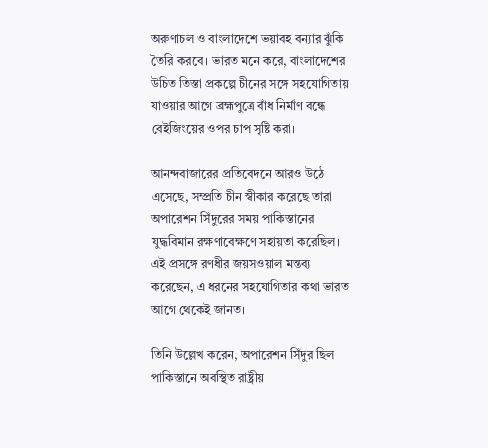অরুণাচল ও বাংলাদেশে ভয়াবহ বন্যার ঝুঁকি তৈরি করবে। ভারত মনে করে, বাংলাদেশের উচিত তিস্তা প্রকল্পে চীনের সঙ্গে সহযোগিতায় যাওয়ার আগে ব্রহ্মপুত্রে বাঁধ নির্মাণ বন্ধে বেইজিংয়ের ওপর চাপ সৃষ্টি করা।

আনন্দবাজারের প্রতিবেদনে আরও উঠে এসেছে, সম্প্রতি চীন স্বীকার করেছে তারা অপারেশন সিঁদুরের সময় পাকিস্তানের যুদ্ধবিমান রক্ষণাবেক্ষণে সহায়তা করেছিল। এই প্রসঙ্গে রণধীর জয়সওয়াল মন্তব্য করেছেন, এ ধরনের সহযোগিতার কথা ভারত আগে থেকেই জানত।

তিনি উল্লেখ করেন, অপারেশন সিঁদুর ছিল পাকিস্তানে অবস্থিত রাষ্ট্রীয়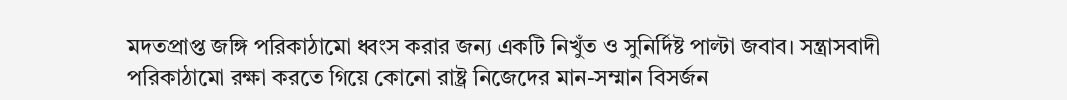মদতপ্রাপ্ত জঙ্গি পরিকাঠামো ধ্বংস করার জন্য একটি নিখুঁত ও সুনির্দিষ্ট পাল্টা জবাব। সন্ত্রাসবাদী পরিকাঠামো রক্ষা করতে গিয়ে কোনো রাষ্ট্র নিজেদের মান-সম্মান বিসর্জন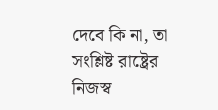দেবে কি না, তা সংশ্লিষ্ট রাষ্ট্রের নিজস্ব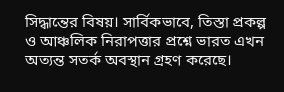সিদ্ধান্তের বিষয়। সার্বিকভাবে, তিস্তা প্রকল্প ও আঞ্চলিক নিরাপত্তার প্রশ্নে ভারত এখন অত্যন্ত সতর্ক অবস্থান গ্রহণ করেছে।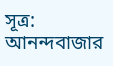সূত্র: আনন্দবাজার